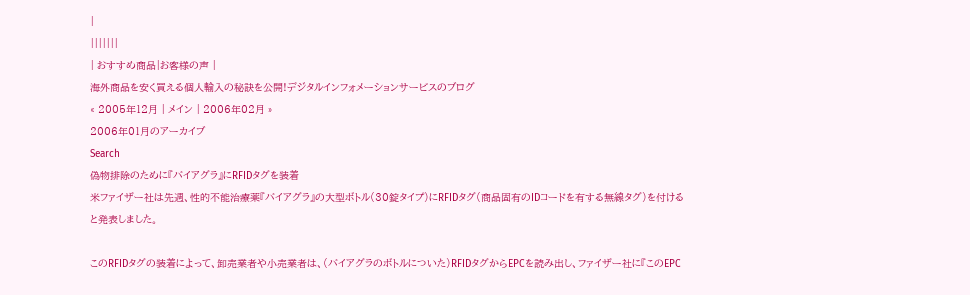|
|||||||
| おすすめ商品|お客様の声 |
海外商品を安く買える個人輸入の秘訣を公開!デジタルインフォメーションサービスのブログ
« 2005年12月 | メイン | 2006年02月 »
2006年01月のアーカイブ
Search
偽物排除のために『バイアグラ』にRFIDタグを装着
米ファイザー社は先週、性的不能治療薬『バイアグラ』の大型ボトル(30錠タイプ)にRFIDタグ(商品固有のIDコードを有する無線タグ)を付けると発表しました。

このRFIDタグの装着によって、卸売業者や小売業者は、(バイアグラのボトルについた)RFIDタグからEPCを読み出し、ファイザー社に『このEPC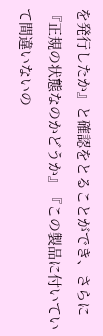を発行したか』と確認をとることができ、さらに『正規の状態なのかどうか』『この製品に付いていて間違いないの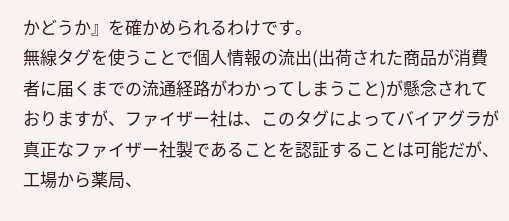かどうか』を確かめられるわけです。
無線タグを使うことで個人情報の流出(出荷された商品が消費者に届くまでの流通経路がわかってしまうこと)が懸念されておりますが、ファイザー社は、このタグによってバイアグラが真正なファイザー社製であることを認証することは可能だが、工場から薬局、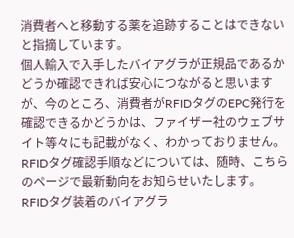消費者へと移動する薬を追跡することはできないと指摘しています。
個人輸入で入手したバイアグラが正規品であるかどうか確認できれば安心につながると思いますが、今のところ、消費者がRFIDタグのEPC発行を確認できるかどうかは、ファイザー社のウェブサイト等々にも記載がなく、わかっておりません。
RFIDタグ確認手順などについては、随時、こちらのページで最新動向をお知らせいたします。
RFIDタグ装着のバイアグラ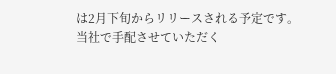は2月下旬からリリースされる予定です。当社で手配させていただく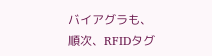バイアグラも、順次、RFIDタグ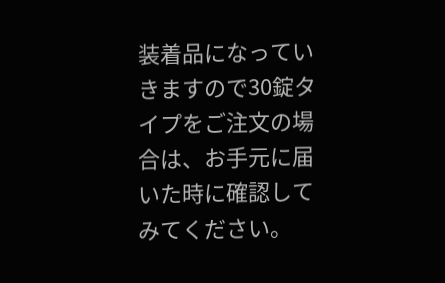装着品になっていきますので30錠タイプをご注文の場合は、お手元に届いた時に確認してみてください。